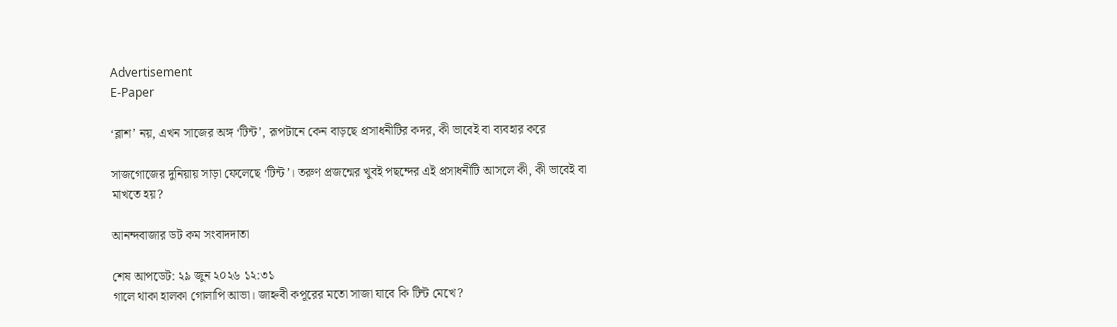Advertisement
E-Paper

‘ব্লাশ’ নয়, এখন সাজের অঙ্গ ‘টিন্ট’, রূপটানে কেন বাড়ছে প্রসাধনীটির কদর, কী ভাবেই বা ব্যবহার করে

সাজগোজের দুনিয়ায় সাড়া ফেলেছে ‘টিন্ট’। তরুণ প্রজন্মের খুবই পছন্দের এই প্রসাধনীটি আসলে কী, কী ভাবেই বা মাখতে হয়?

আনন্দবাজার ডট কম সংবাদদাতা

শেষ আপডেট: ২৯ জুন ২০২৬ ১২:৩১
গালে থাকা হালকা গোলাপি আভা। জাহ্নবী কপূরের মতো সাজা যাবে কি টিন্ট মেখে?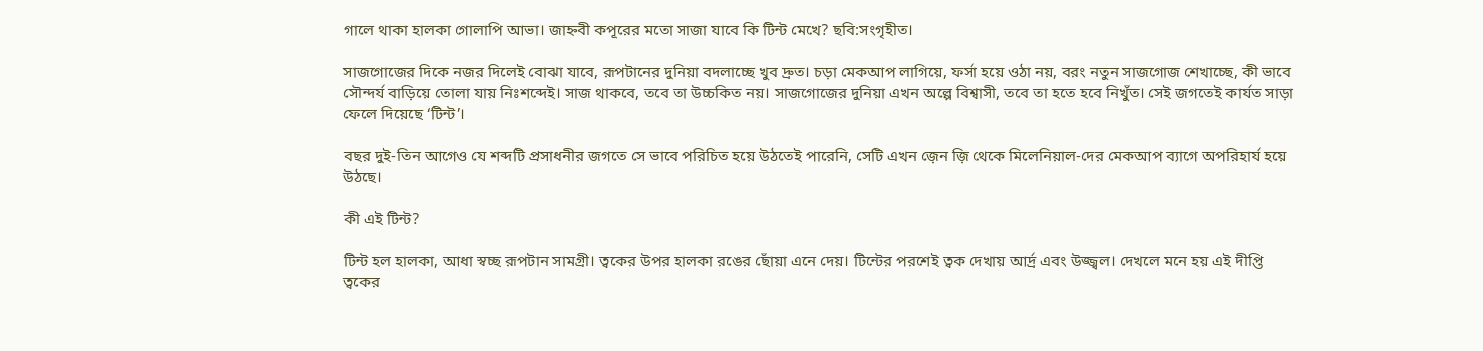গালে থাকা হালকা গোলাপি আভা। জাহ্নবী কপূরের মতো সাজা যাবে কি টিন্ট মেখে? ছবি:সংগৃহীত।

সাজগোজের দিকে নজর দিলেই বোঝা যাবে, রূপটানের দুনিয়া বদলাচ্ছে খুব দ্রুত। চড়া মেকআপ লাগিয়ে, ফর্সা হয়ে ওঠা নয়, বরং নতুন সাজগোজ শেখাচ্ছে, কী ভাবে সৌন্দর্য বাড়িয়ে তোলা যায় নিঃশব্দেই। সাজ থাকবে, তবে তা উচ্চকিত নয়। সাজগোজের দুনিয়া এখন অল্পে বিশ্বাসী, তবে তা হতে হবে নিখুঁত। সেই জগতেই কার্যত সাড়া ফেলে দিয়েছে ‘টিন্ট’।

বছর দুই-তিন আগেও যে শব্দটি প্রসাধনীর জগতে সে ভাবে পরিচিত হয়ে উঠতেই পারেনি, সেটি এখন জ়েন জ়ি থেকে মিলেনিয়াল-দের মেকআপ ব্যাগে অপরিহার্য হয়ে উঠছে।

কী এই টিন্ট?

টিন্ট হল হালকা, আধা স্বচ্ছ রূপটান সামগ্রী। ত্বকের উপর হালকা রঙের ছোঁয়া এনে দেয়। টিন্টের পরশেই ত্বক দেখায় আর্দ্র এবং উজ্জ্বল। দেখলে মনে হয় এই দীপ্তি ত্বকের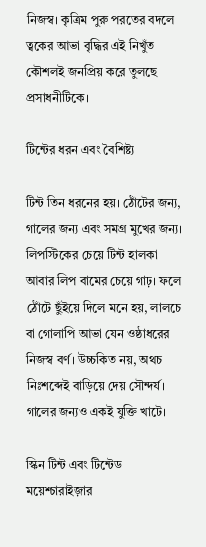নিজস্ব। কৃত্রিম পুরু পরতের বদলে ত্বকের আভা বৃদ্ধির এই নিখুঁত কৌশলই জনপ্রিয় করে তুলছে প্রসাধনীটিকে।

টিন্টের ধরন এবং বৈশিষ্ট্য

টিন্ট তিন ধরনের হয়। ঠোঁটের জন্য, গালের জন্য এবং সমগ্র মুখের জন্য। লিপস্টিকের চেয়ে টিন্ট হালকা আবার লিপ বামের চেয়ে গাঢ়। ফলে ঠোঁটে ছুঁইয়ে দিলে মনে হয়, লালচে বা গোলাপি আভা যেন ওষ্ঠাধরের নিজস্ব বর্ণ। উচ্চকিত নয়, অথচ নিঃশব্দেই বাড়িয়ে দেয় সৌন্দর্য। গালের জন্যও একই যুক্তি খাটে।

স্কিন টিন্ট এবং টিন্টেড ময়েশ্চারাইজ়ার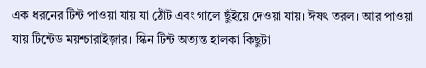এক ধরনের টিন্ট পাওয়া যায় যা ঠোঁট এবং গালে ছুঁইয়ে দেওয়া যায়। ঈষৎ তরল। আর পাওয়া যায় টিন্টেড ময়শ্চারাইজ়ার। স্কিন টিন্ট অত্যন্ত হালকা কিছুটা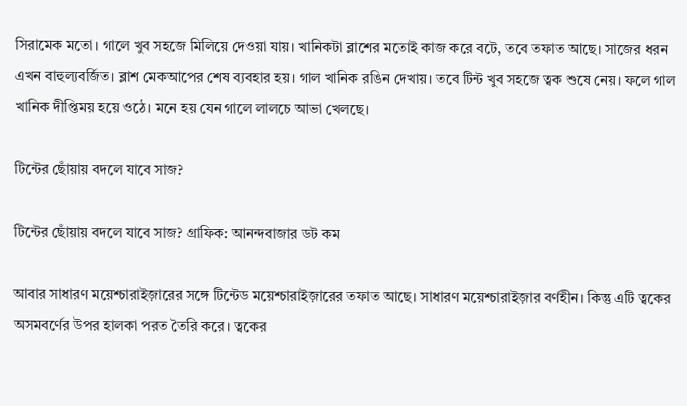সিরামেক মতো। গালে খুব সহজে মিলিয়ে দেওয়া যায়। খানিকটা ব্লাশের মতোই কাজ করে বটে, তবে তফাত আছে। সাজের ধরন এখন বাহুল্যবর্জিত। ব্লাশ মেকআপের শেষ ব্যবহার হয়। গাল খানিক রঙিন দেখায়। তবে টিন্ট খুব সহজে ত্বক শুষে নেয়। ফলে গাল খানিক দীপ্তিময় হয়ে ওঠে। মনে হয় যেন গালে লালচে আভা খেলছে।

টিন্টের ছোঁয়ায় বদলে যাবে সাজ?

টিন্টের ছোঁয়ায় বদলে যাবে সাজ? গ্রাফিক: আনন্দবাজার ডট কম

আবার সাধারণ ময়েশ্চারাইজ়ারের সঙ্গে টিন্টেড ময়েশ্চারাইজ়ারের তফাত আছে। সাধারণ ময়েশ্চারাইজ়ার বর্ণহীন। কিন্তু এটি ত্বকের অসমবর্ণের উপর হালকা পরত তৈরি করে। ত্বকের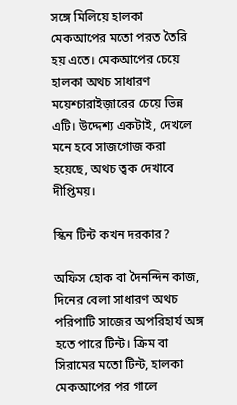সঙ্গে মিলিয়ে হালকা মেকআপের মতো পরত তৈরি হয় এতে। মেকআপের চেয়ে হালকা অথচ সাধারণ ময়েশ্চারাইজ়ারের চেয়ে ভিন্ন এটি। উদ্দেশ্য একটাই, দেখলে মনে হবে সাজগোজ করা হয়েছে, অথচ ত্বক দেখাবে দীপ্তিময়।

স্কিন টিন্ট কখন দরকার?

অফিস হোক বা দৈনন্দিন কাজ, দিনের বেলা সাধারণ অথচ পরিপাটি সাজের অপরিহার্য অঙ্গ হতে পারে টিন্ট। ক্রিম বা সিরামের মতো টিন্ট, হালকা মেকআপের পর গালে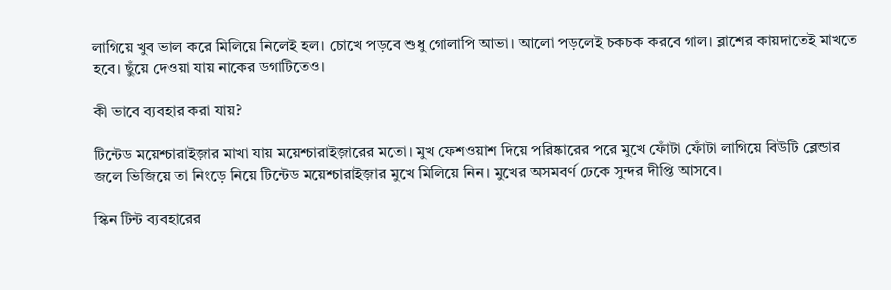লাগিয়ে খুব ভাল করে মিলিয়ে নিলেই হল। চোখে পড়বে শুধু গোলাপি আভা। আলো পড়লেই চকচক করবে গাল। ব্লাশের কায়দাতেই মাখতে হবে। ছুঁয়ে দেওয়া যায় নাকের ডগাটিতেও।

কী ভাবে ব্যবহার করা যায়?

টিন্টেড ময়েশ্চারাইজ়ার মাখা যায় ময়েশ্চারাইজ়ারের মতো। মুখ ফেশওয়াশ দিয়ে পরিষ্কারের পরে মুখে ফোঁটা ফোঁটা লাগিয়ে বিউটি ব্লেন্ডার জলে ভিজিয়ে তা নিংড়ে নিয়ে টিন্টেড ময়েশ্চারাইজ়ার মুখে মিলিয়ে নিন। মুখের অসমবর্ণ ঢেকে সুন্দর দীপ্তি আসবে।

স্কিন টিন্ট ব্যবহারের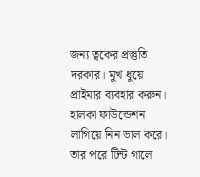জন্য ত্বকের প্রস্তুতি দরকার। মুখ ধুয়ে প্রাইমার ব্যবহার করুন। হালকা ফাউন্ডেশন লাগিয়ে নিন ভাল করে। তার পরে টিন্ট গালে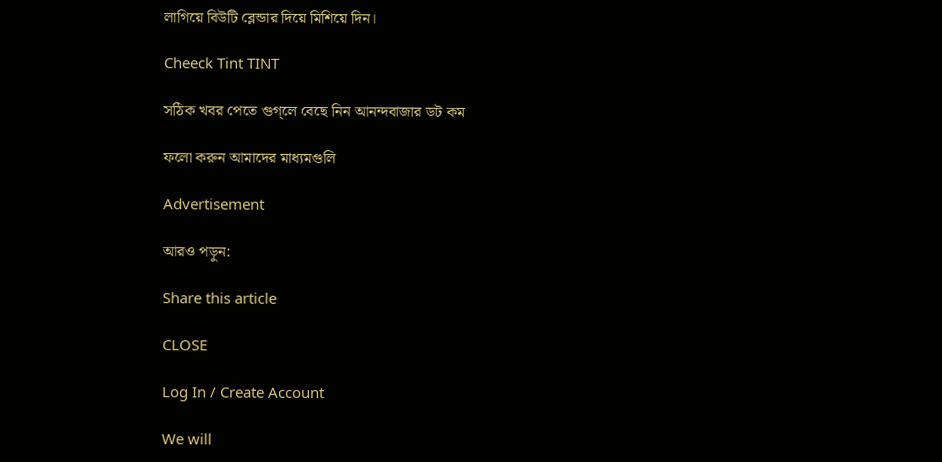লাগিয়ে বিউটি ব্লেন্ডার দিয়ে মিশিয়ে দিন।

Cheeck Tint TINT

সঠিক খবর পেতে গুগ্‌লে বেছে নিন আনন্দবাজার ডট কম

ফলো করুন আমাদের মাধ্যমগুলি

Advertisement

আরও পড়ুন:

Share this article

CLOSE

Log In / Create Account

We will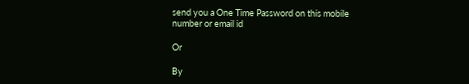send you a One Time Password on this mobile number or email id

Or

By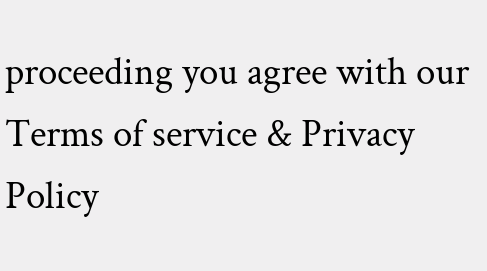proceeding you agree with our Terms of service & Privacy Policy